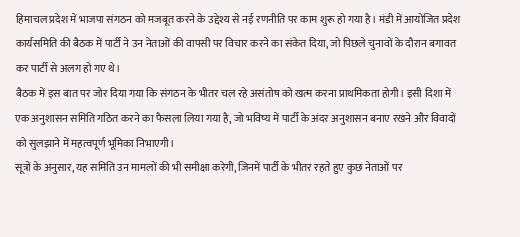हिमाचल प्रदेश में भाजपा संगठन को मजबूत करने के उद्देश्य से नई रणनीति पर काम शुरू हो गया है। मंडी में आयोजित प्रदेश कार्यसमिति की बैठक में पार्टी ने उन नेताओं की वापसी पर विचार करने का संकेत दिया, जो पिछले चुनावों के दौरान बगावत कर पार्टी से अलग हो गए थे।
बैठक में इस बात पर जोर दिया गया कि संगठन के भीतर चल रहे असंतोष को खत्म करना प्राथमिकता होगी। इसी दिशा में एक अनुशासन समिति गठित करने का फैसला लिया गया है, जो भविष्य में पार्टी के अंदर अनुशासन बनाए रखने और विवादों को सुलझाने में महत्वपूर्ण भूमिका निभाएगी।
सूत्रों के अनुसार, यह समिति उन मामलों की भी समीक्षा करेगी, जिनमें पार्टी के भीतर रहते हुए कुछ नेताओं पर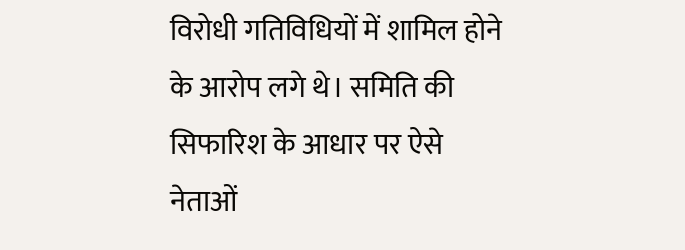विरोधी गतिविधियों में शामिल होने के आरोप लगे थे। समिति की सिफारिश के आधार पर ऐसे नेताओं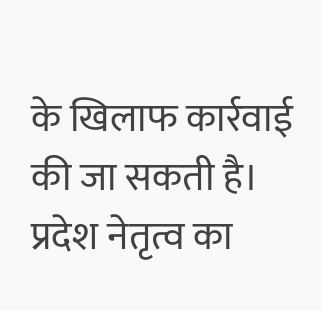के खिलाफ कार्रवाई की जा सकती है।
प्रदेश नेतृत्व का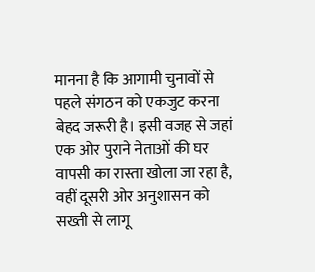मानना है कि आगामी चुनावों से पहले संगठन को एकजुट करना बेहद जरूरी है। इसी वजह से जहां एक ओर पुराने नेताओं की घर वापसी का रास्ता खोला जा रहा है, वहीं दूसरी ओर अनुशासन को सख्ती से लागू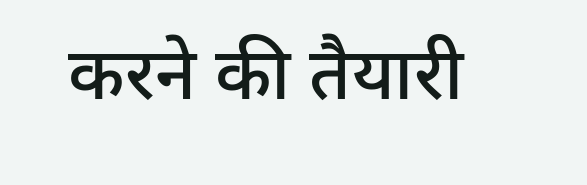करने की तैयारी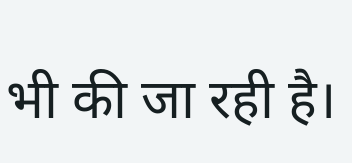भी की जा रही है।